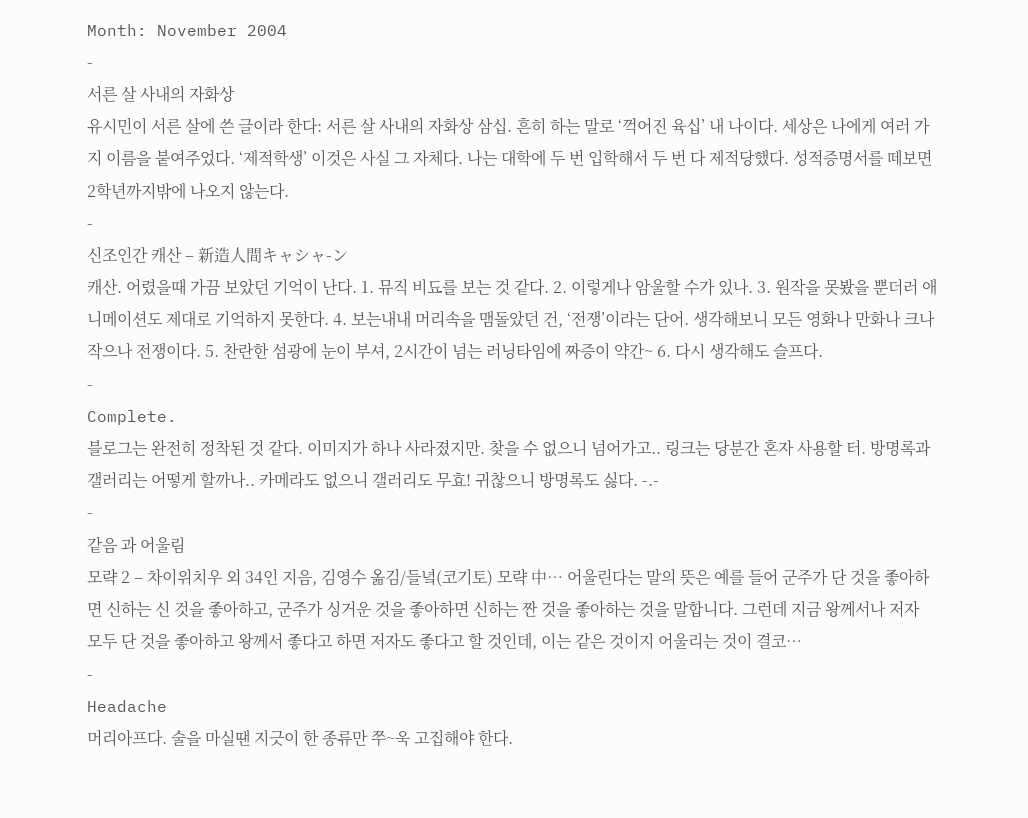Month: November 2004
-
서른 살 사내의 자화상
유시민이 서른 살에 쓴 글이라 한다: 서른 살 사내의 자화상 삼십. 흔히 하는 말로 ‘꺽어진 육십’ 내 나이다. 세상은 나에게 여러 가지 이름을 붙여주었다. ‘제적학생’ 이것은 사실 그 자체다. 나는 대학에 두 번 입학해서 두 번 다 제적당했다. 성적증명서를 떼보면 2학년까지밖에 나오지 않는다.
-
신조인간 캐산 – 新造人間キャシャ-ン
캐산. 어렸을때 가끔 보았던 기억이 난다. 1. 뮤직 비됴를 보는 것 같다. 2. 이렇게나 암울할 수가 있나. 3. 원작을 못봤을 뿐더러 애니메이션도 제대로 기억하지 못한다. 4. 보는내내 머리속을 맴돌았던 건, ‘전쟁’이라는 단어. 생각해보니 모든 영화나 만화나 크나 작으나 전쟁이다. 5. 찬란한 섬광에 눈이 부셔, 2시간이 넘는 러닝타임에 짜증이 약간~ 6. 다시 생각해도 슬프다.
-
Complete.
블로그는 완전히 정착된 것 같다. 이미지가 하나 사라졌지만. 찾을 수 없으니 넘어가고.. 링크는 당분간 혼자 사용할 터. 방명록과 갤러리는 어떻게 할까나.. 카메라도 없으니 갤러리도 무효! 귀찮으니 방명록도 싫다. -.-
-
같음 과 어울림
모략 2 – 차이위치우 외 34인 지음, 김영수 옮김/들녘(코기토) 모략 中… 어울린다는 말의 뜻은 예를 들어 군주가 단 것을 좋아하면 신하는 신 것을 좋아하고, 군주가 싱거운 것을 좋아하면 신하는 짠 것을 좋아하는 것을 말합니다. 그런데 지금 왕께서나 저자 모두 단 것을 좋아하고 왕께서 좋다고 하면 저자도 좋다고 할 것인데, 이는 같은 것이지 어울리는 것이 결코…
-
Headache
머리아프다. 술을 마실땐 지긋이 한 종류만 쭈~욱 고집해야 한다.